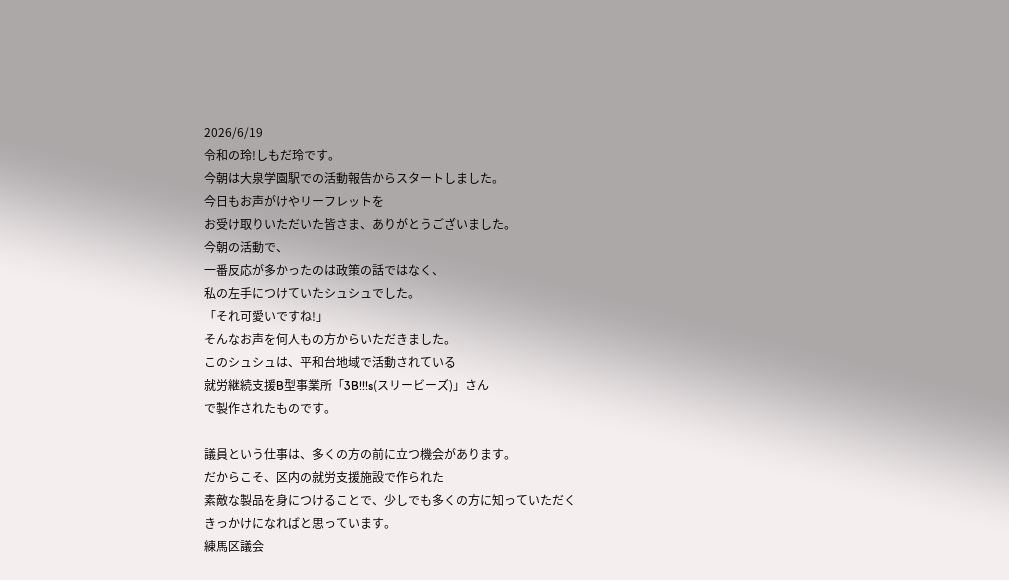2026/6/19
令和の玲!しもだ玲です。
今朝は大泉学園駅での活動報告からスタートしました。
今日もお声がけやリーフレットを
お受け取りいただいた皆さま、ありがとうございました。
今朝の活動で、
一番反応が多かったのは政策の話ではなく、
私の左手につけていたシュシュでした。
「それ可愛いですね!」
そんなお声を何人もの方からいただきました。
このシュシュは、平和台地域で活動されている
就労継続支援B型事業所「3B!!!s(スリービーズ)」さん
で製作されたものです。

議員という仕事は、多くの方の前に立つ機会があります。
だからこそ、区内の就労支援施設で作られた
素敵な製品を身につけることで、少しでも多くの方に知っていただく
きっかけになればと思っています。
練馬区議会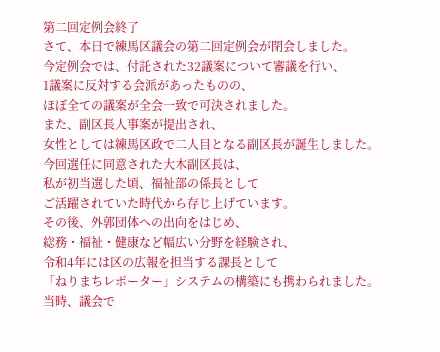第二回定例会終了
さて、本日で練馬区議会の第二回定例会が閉会しました。
今定例会では、付託された32議案について審議を行い、
1議案に反対する会派があったものの、
ほぼ全ての議案が全会一致で可決されました。
また、副区長人事案が提出され、
女性としては練馬区政で二人目となる副区長が誕生しました。
今回選任に同意された大木副区長は、
私が初当選した頃、福祉部の係長として
ご活躍されていた時代から存じ上げています。
その後、外郭団体への出向をはじめ、
総務・福祉・健康など幅広い分野を経験され、
令和4年には区の広報を担当する課長として
「ねりまちレポーター」システムの構築にも携わられました。
当時、議会で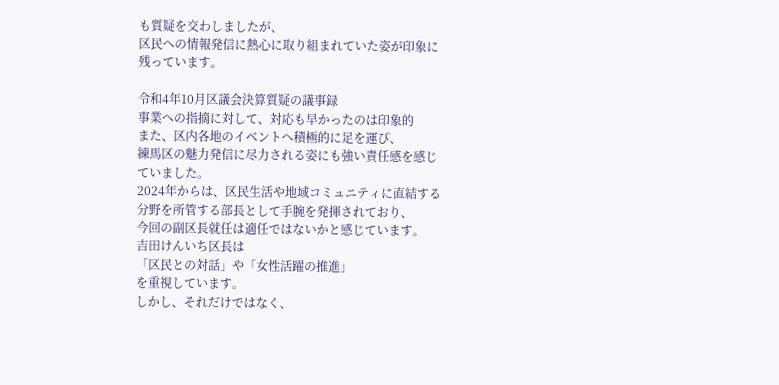も質疑を交わしましたが、
区民への情報発信に熱心に取り組まれていた姿が印象に残っています。

令和4年10月区議会決算質疑の議事録
事業への指摘に対して、対応も早かったのは印象的
また、区内各地のイベントへ積極的に足を運び、
練馬区の魅力発信に尽力される姿にも強い責任感を感じていました。
2024年からは、区民生活や地域コミュニティに直結する
分野を所管する部長として手腕を発揮されており、
今回の副区長就任は適任ではないかと感じています。
吉田けんいち区長は
「区民との対話」や「女性活躍の推進」
を重視しています。
しかし、それだけではなく、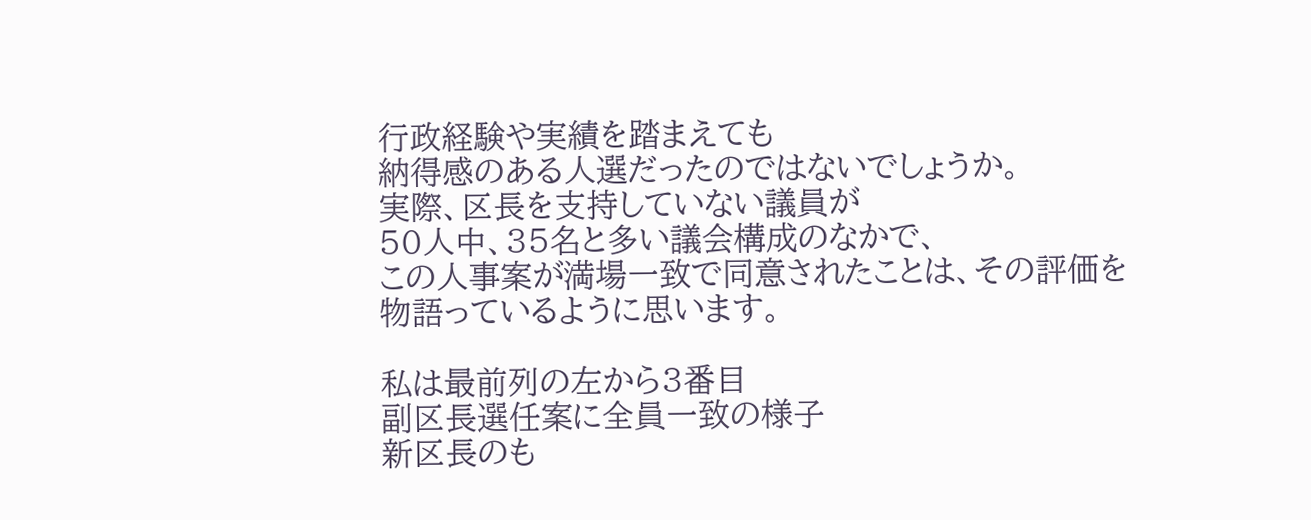行政経験や実績を踏まえても
納得感のある人選だったのではないでしょうか。
実際、区長を支持していない議員が
50人中、35名と多い議会構成のなかで、
この人事案が満場一致で同意されたことは、その評価を
物語っているように思います。

私は最前列の左から3番目
副区長選任案に全員一致の様子
新区長のも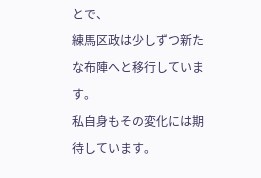とで、
練馬区政は少しずつ新たな布陣へと移行しています。
私自身もその変化には期待しています。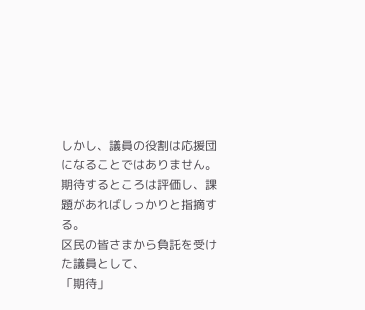しかし、議員の役割は応援団になることではありません。
期待するところは評価し、課題があればしっかりと指摘する。
区民の皆さまから負託を受けた議員として、
「期待」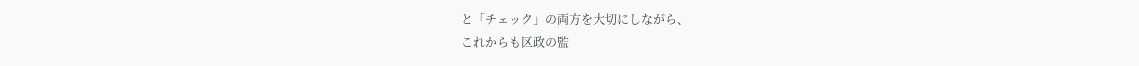と「チェック」の両方を大切にしながら、
これからも区政の監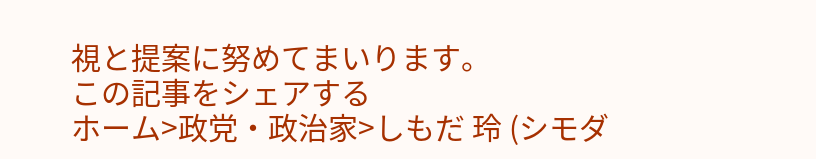視と提案に努めてまいります。
この記事をシェアする
ホーム>政党・政治家>しもだ 玲 (シモダ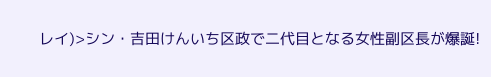レイ)>シン・吉田けんいち区政で二代目となる女性副区長が爆誕!